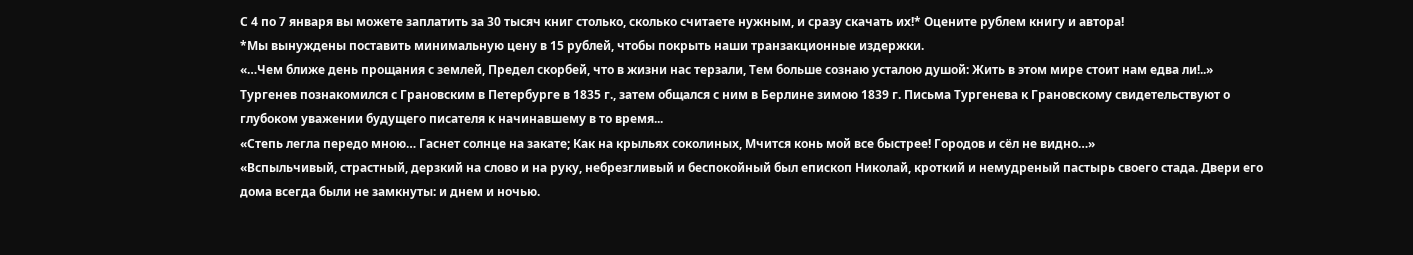С 4 по 7 января вы можете заплатить за 30 тысяч книг столько, сколько считаете нужным, и сразу скачать их!* Оцените рублем книгу и автора!
*Мы вынуждены поставить минимальную цену в 15 рублей, чтобы покрыть наши транзакционные издержки.
«…Чем ближе день прощания с землей, Предел скорбей, что в жизни нас терзали, Тем больше сознаю усталою душой: Жить в этом мире стоит нам едва ли!..»
Тургенев познакомился с Грановским в Петербурге в 1835 г., затем общался с ним в Берлине зимою 1839 г. Письма Тургенева к Грановскому свидетельствуют о глубоком уважении будущего писателя к начинавшему в то время...
«Степь легла передо мною… Гаснет солнце на закате; Как на крыльях соколиных, Мчится конь мой все быстрее! Городов и сёл не видно…»
«Вспыльчивый, страстный, дерзкий на слово и на руку, небрезгливый и беспокойный был епископ Николай, кроткий и немудреный пастырь своего стада. Двери его дома всегда были не замкнуты: и днем и ночью.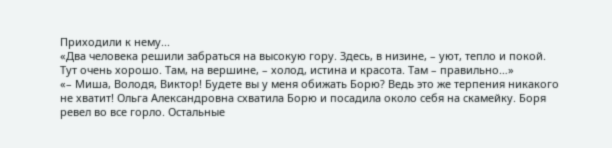Приходили к нему...
«Два человека решили забраться на высокую гору. Здесь, в низине, – уют, тепло и покой. Тут очень хорошо. Там, на вершине, – холод, истина и красота. Там – правильно…»
«– Миша, Володя, Виктор! Будете вы у меня обижать Борю? Ведь это же терпения никакого не хватит! Ольга Александровна схватила Борю и посадила около себя на скамейку. Боря ревел во все горло. Остальные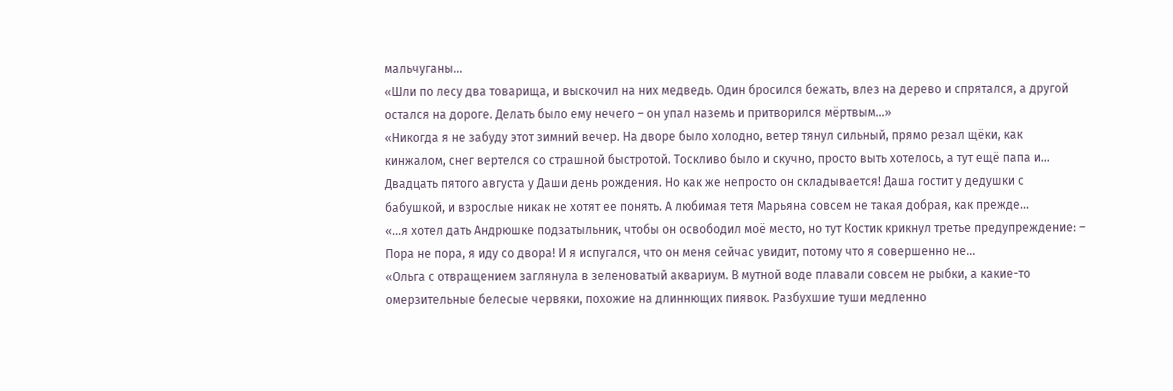мальчуганы...
«Шли по лесу два товарища, и выскочил на них медведь. Один бросился бежать, влез на дерево и спрятался, а другой остался на дороге. Делать было ему нечего – он упал наземь и притворился мёртвым…»
«Никогда я не забуду этот зимний вечер. На дворе было холодно, ветер тянул сильный, прямо резал щёки, как кинжалом, снег вертелся со страшной быстротой. Тоскливо было и скучно, просто выть хотелось, а тут ещё папа и...
Двадцать пятого августа у Даши день рождения. Но как же непросто он складывается! Даша гостит у дедушки с бабушкой, и взрослые никак не хотят ее понять. А любимая тетя Марьяна совсем не такая добрая, как прежде...
«…я хотел дать Андрюшке подзатыльник, чтобы он освободил моё место, но тут Костик крикнул третье предупреждение: – Пора не пора, я иду со двора! И я испугался, что он меня сейчас увидит, потому что я совершенно не...
«Ольга с отвращением заглянула в зеленоватый аквариум. В мутной воде плавали совсем не рыбки, а какие-то омерзительные белесые червяки, похожие на длиннющих пиявок. Разбухшие туши медленно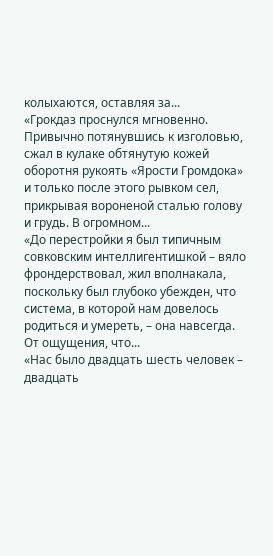колыхаются, оставляя за...
«Грокдаз проснулся мгновенно. Привычно потянувшись к изголовью, сжал в кулаке обтянутую кожей оборотня рукоять «Ярости Громдока» и только после этого рывком сел, прикрывая вороненой сталью голову и грудь. В огромном...
«До перестройки я был типичным совковским интеллигентишкой – вяло фрондерствовал, жил вполнакала, поскольку был глубоко убежден, что система, в которой нам довелось родиться и умереть, – она навсегда. От ощущения, что...
«Нас было двадцать шесть человек – двадцать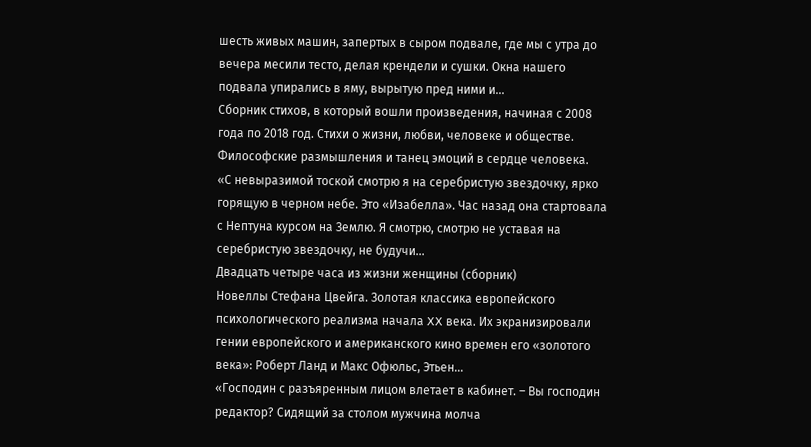шесть живых машин, запертых в сыром подвале, где мы с утра до вечера месили тесто, делая крендели и сушки. Окна нашего подвала упирались в яму, вырытую пред ними и...
Сборник стихов, в который вошли произведения, начиная с 2008 года по 2018 год. Стихи о жизни, любви, человеке и обществе. Философские размышления и танец эмоций в сердце человека.
«С невыразимой тоской смотрю я на серебристую звездочку, ярко горящую в черном небе. Это «Изабелла». Час назад она стартовала с Нептуна курсом на Землю. Я смотрю, смотрю не уставая на серебристую звездочку, не будучи...
Двадцать четыре часа из жизни женщины (сборник)
Новеллы Стефана Цвейга. Золотая классика европейского психологического реализма начала XX века. Их экранизировали гении европейского и американского кино времен его «золотого века»: Роберт Ланд и Макс Офюльс, Этьен...
«Господин с разъяренным лицом влетает в кабинет. – Вы господин редактор? Сидящий за столом мужчина молча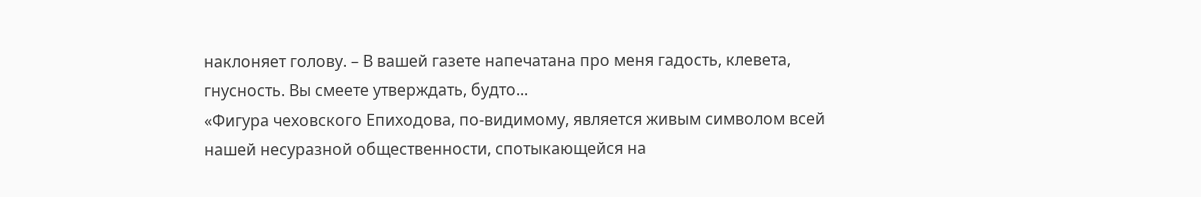наклоняет голову. – В вашей газете напечатана про меня гадость, клевета, гнусность. Вы смеете утверждать, будто...
«Фигура чеховского Епиходова, по-видимому, является живым символом всей нашей несуразной общественности, спотыкающейся на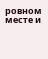ровном месте и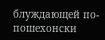блуждающей по-пошехонски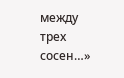между трех сосен…»